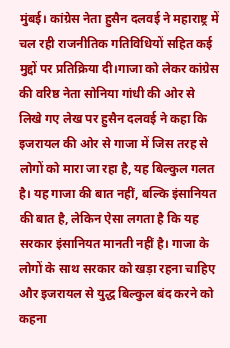मुंबई। कांग्रेस नेता हुसैन दलवई ने महाराष्ट्र में चल रही राजनीतिक गतिविधियों सहित कई मुद्दों पर प्रतिक्रिया दी।गाजा को लेकर कांग्रेस की वरिष्ठ नेता सोनिया गांधी की ओर से लिखे गए लेख पर हुसैन दलवई ने कहा कि इजरायल की ओर से गाजा में जिस तरह से लोगों को मारा जा रहा है, यह बिल्कुल गलत है। यह गाजा की बात नहीं, बल्कि इंसानियत की बात है, लेकिन ऐसा लगता है कि यह सरकार इंसानियत मानती नहीं है। गाजा के लोगों के साथ सरकार को खड़ा रहना चाहिए और इजरायल से युद्ध बिल्कुल बंद करने को कहना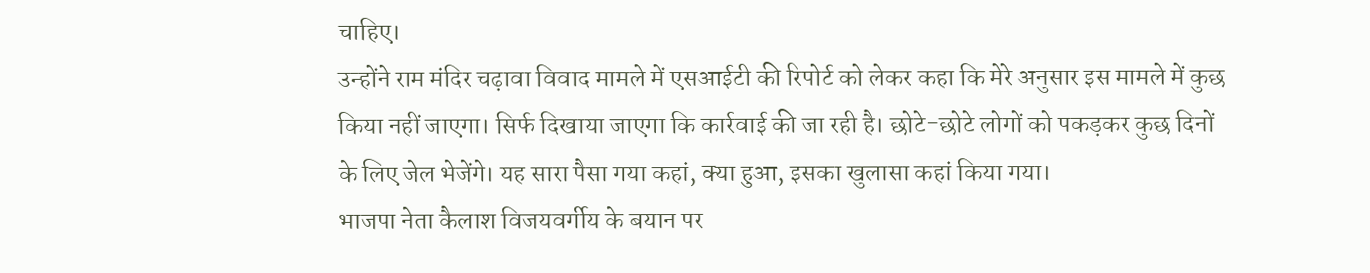चाहिए।
उन्होंने राम मंदिर चढ़ावा विवाद मामले में एसआईटी की रिपोर्ट को लेकर कहा कि मेरे अनुसार इस मामले में कुछ किया नहीं जाएगा। सिर्फ दिखाया जाएगा कि कार्रवाई की जा रही है। छोटे-छोटे लोगों को पकड़कर कुछ दिनों के लिए जेल भेजेंगे। यह सारा पैसा गया कहां, क्या हुआ, इसका खुलासा कहां किया गया।
भाजपा नेता कैलाश विजयवर्गीय के बयान पर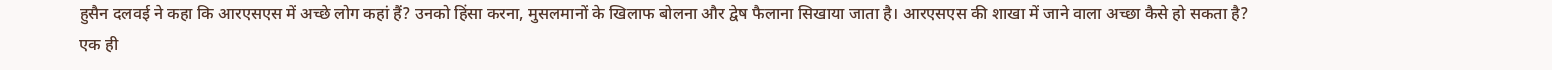हुसैन दलवई ने कहा कि आरएसएस में अच्छे लोग कहां हैं? उनको हिंसा करना, मुसलमानों के खिलाफ बोलना और द्वेष फैलाना सिखाया जाता है। आरएसएस की शाखा में जाने वाला अच्छा कैसे हो सकता है?
एक ही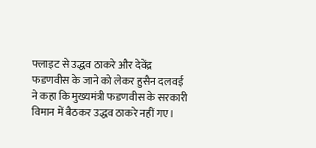फ्लाइट से उद्धव ठाकरे और देवेंद्र फडणवीस के जाने को लेकर हुसैन दलवई ने कहा कि मुख्यमंत्री फडणवीस के सरकारी विमान में बैठकर उद्धव ठाकरे नहीं गए।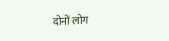दोनों लोग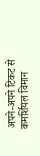अपने-अपने टिकट से कमर्शियल विमान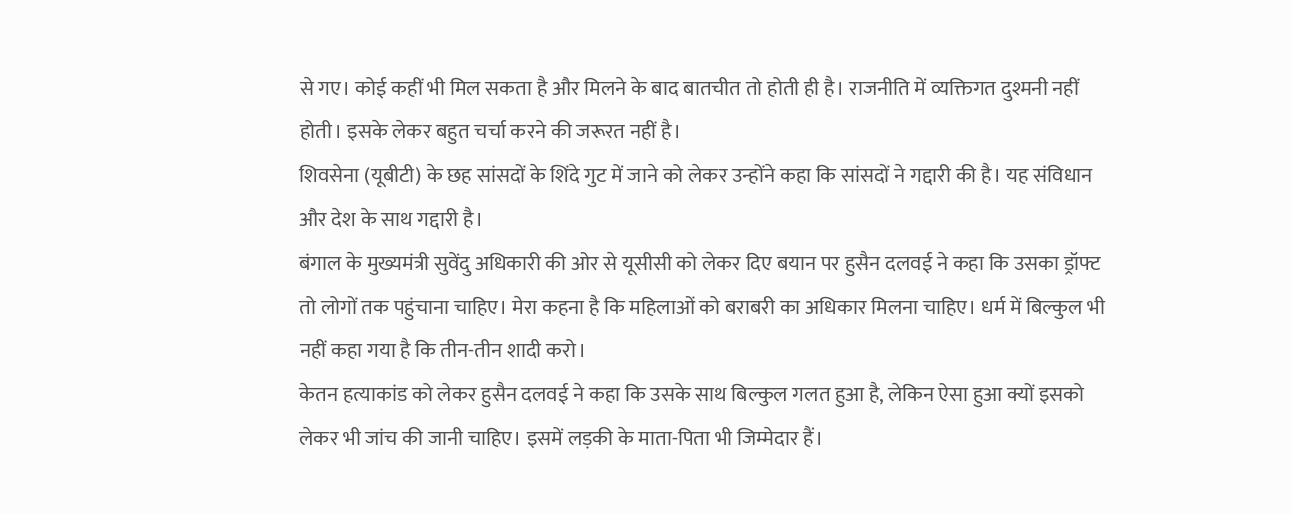से गए। कोई कहीं भी मिल सकता है और मिलने के बाद बातचीत तो होती ही है। राजनीति में व्यक्तिगत दुश्मनी नहीं होती। इसके लेकर बहुत चर्चा करने की जरूरत नहीं है।
शिवसेना (यूबीटी) के छह सांसदों के शिंदे गुट में जाने को लेकर उन्होंने कहा कि सांसदों ने गद्दारी की है। यह संविधान और देश के साथ गद्दारी है।
बंगाल के मुख्यमंत्री सुवेंदु अधिकारी की ओर से यूसीसी को लेकर दिए बयान पर हुसैन दलवई ने कहा कि उसका ड्रॉफ्ट तो लोगों तक पहुंचाना चाहिए। मेरा कहना है कि महिलाओं को बराबरी का अधिकार मिलना चाहिए। धर्म में बिल्कुल भी नहीं कहा गया है कि तीन-तीन शादी करो।
केतन हत्याकांड को लेकर हुसैन दलवई ने कहा कि उसके साथ बिल्कुल गलत हुआ है, लेकिन ऐसा हुआ क्यों इसको लेकर भी जांच की जानी चाहिए। इसमें लड़की के माता-पिता भी जिम्मेदार हैं।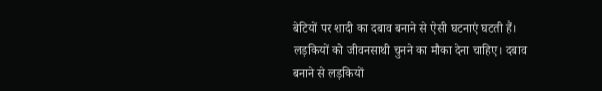बेटियों पर शादी का दबाव बनाने से ऐसी घटनाएं घटती हैं। लड़कियों को जीवनसाथी चुनने का मौका देना चाहिए। दबाव बनाने से लड़कियों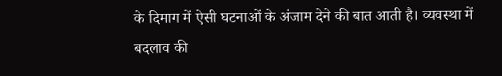के दिमाग में ऐसी घटनाओं के अंजाम देने की बात आती है। व्यवस्था में बदलाव की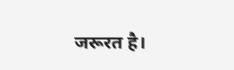जरूरत है।